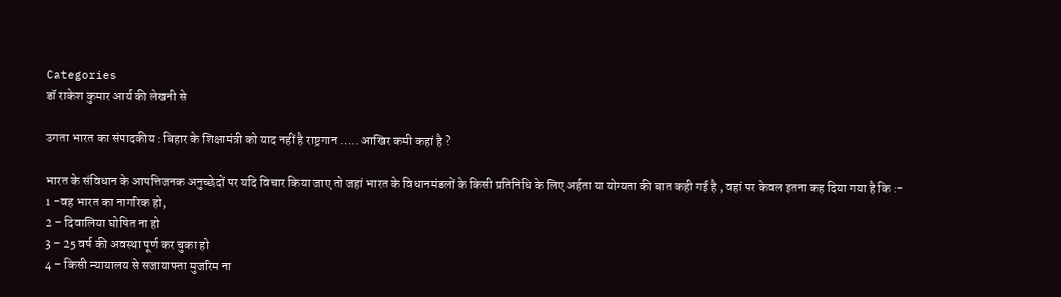Categories
डॉ राकेश कुमार आर्य की लेखनी से

उगता भारत का संपादकीय : बिहार के शिक्षामंत्री को याद नहीं है राष्ट्रगान ….. आखिर कमी कहां है ?

भारत के संविधान के आपत्तिजनक अनुच्छेदों पर यदि विचार किया जाए तो जहां भारत के विधानमंडलों के किसी प्रतिनिधि के लिए अर्हता या योग्यता की बात कही गई है , वहां पर केवल इतना कह दिया गया है कि :-
1 -वह भारत का नागरिक हो,
2 – दिवालिया घोषित ना हो
3 – 25 वर्ष की अवस्था पूर्ण कर चुका हो
4 – किसी न्यायालय से सजायाफ्ता मुजरिम ना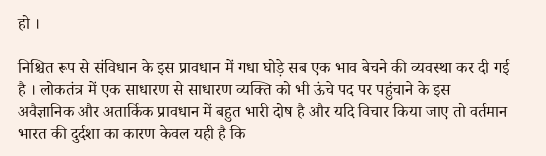हो ।

निश्चित रूप से संविधान के इस प्रावधान में गधा घोड़े सब एक भाव बेचने की व्यवस्था कर दी गई है । लोकतंत्र में एक साधारण से साधारण व्यक्ति को भी ऊंचे पद पर पहुंचाने के इस अवैज्ञानिक और अतार्किक प्रावधान में बहुत भारी दोष है और यदि विचार किया जाए तो वर्तमान भारत की दुर्दशा का कारण केवल यही है कि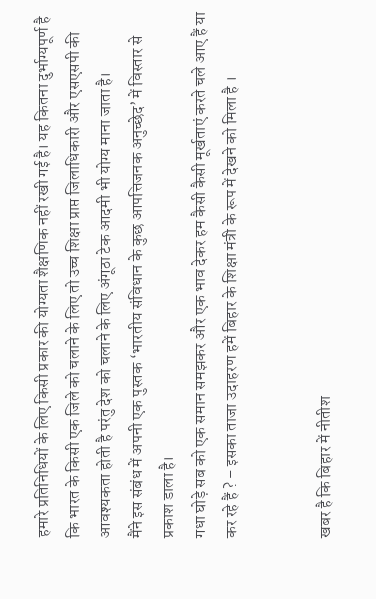हमारे प्रतिनिधियों के लिए किसी प्रकार की योग्यता शैक्षणिक नहीं रखी गई है। यह कितना दुर्भाग्यपूर्ण है कि भारत के किसी एक जिले को चलाने के लिए तो उच्च शिक्षा प्राप्त जिलाधिकारी और एसएसपी की आवश्यकता होती है परंतु देश को चलाने के लिए अंगूठा टेक आदमी भी योग्य माना जाता है।
मैंने इस संबंध में अपनी एक पुस्तक ‘भारतीय संविधान के कुछ आपत्तिजनक अनुच्छेद’ में विस्तार से प्रकाश डाला है।
गधा घोड़े सब को एक समान समझकर और एक भाव देकर हम कैसी कैसी मूर्खताएं करते चले आए हैं या कर रहे हैं ? – इसका ताजा उदाहरण हमें बिहार के शिक्षा मंत्री के रूप में देखने को मिला है ।


खबर है कि बिहार में नीतीश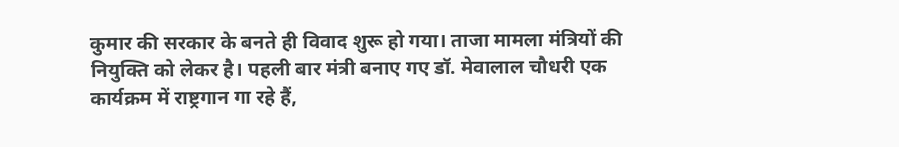कुमार की सरकार के बनते ही विवाद शुरू हो गया। ताजा मामला मंत्रियों की नियुक्ति को लेकर है। पहली बार मंत्री बनाए गए डॉ. मेवालाल चौधरी एक कार्यक्रम में राष्ट्रगान गा रहे हैं,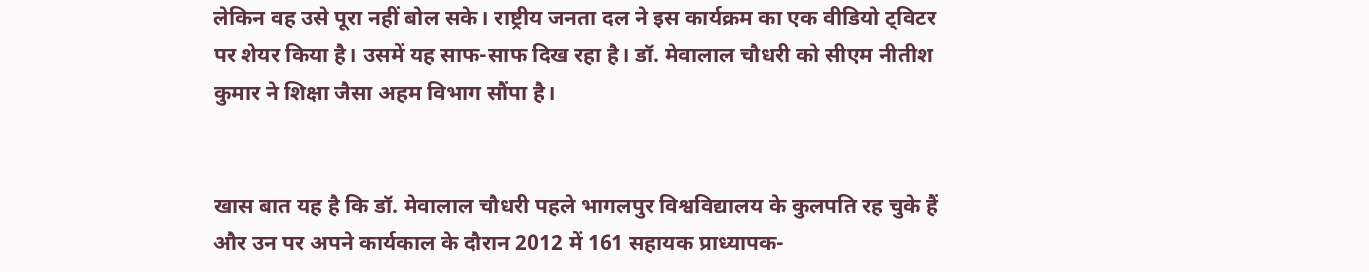लेकिन वह उसे पूरा नहीं बोल सके। राष्ट्रीय जनता दल ने इस कार्यक्रम का एक वीडियो ट्विटर पर शेयर किया है। उसमें यह साफ-साफ दिख रहा है। डॉ. मेवालाल चौधरी को सीएम नीतीश कुमार ने शिक्षा जैसा अहम विभाग सौंपा है।


खास बात यह है कि डॉ. मेवालाल चौधरी पहले भागलपुर विश्वविद्यालय के कुलपति रह चुके हैं और उन पर अपने कार्यकाल के दौरान 2012 में 161 सहायक प्राध्यापक-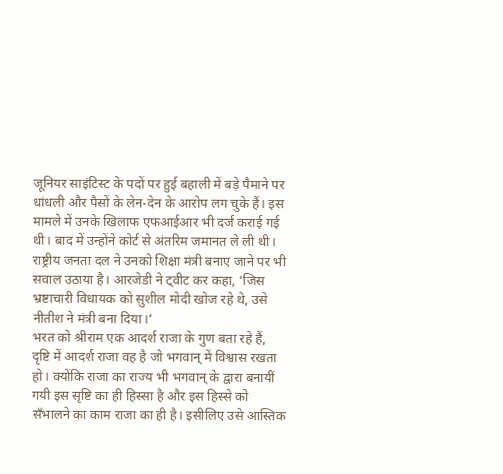जूनियर साइंटिस्ट के पदों पर हुई बहाली में बड़े पैमाने पर धांधली और पैसों के लेन-देन के आरोप लग चुके हैं। इस मामले में उनके खिलाफ एफआईआर भी दर्ज कराई गई थी। बाद में उन्होंने कोर्ट से अंतरिम जमानत ले ली थी।
राष्ट्रीय जनता दल ने उनको शिक्षा मंत्री बनाए जाने पर भी सवाल उठाया है। आरजेडी ने ट्वीट कर कहा, ‘जिस भ्रष्टाचारी विधायक को सुशील मोदी खोज रहे थे, उसे नीतीश ने मंत्री बना दिया।’
भरत को श्रीराम एक आदर्श राजा के गुण बता रहे हैं, दृष्टि में आदर्श राजा वह है जो भगवान् में विश्वास रखता हो। क्योंकि राजा का राज्य भी भगवान् के द्वारा बनायीं गयी इस सृष्टि का ही हिस्सा है और इस हिस्से को सँभालने का काम राजा का ही है। इसीलिए उसे आस्तिक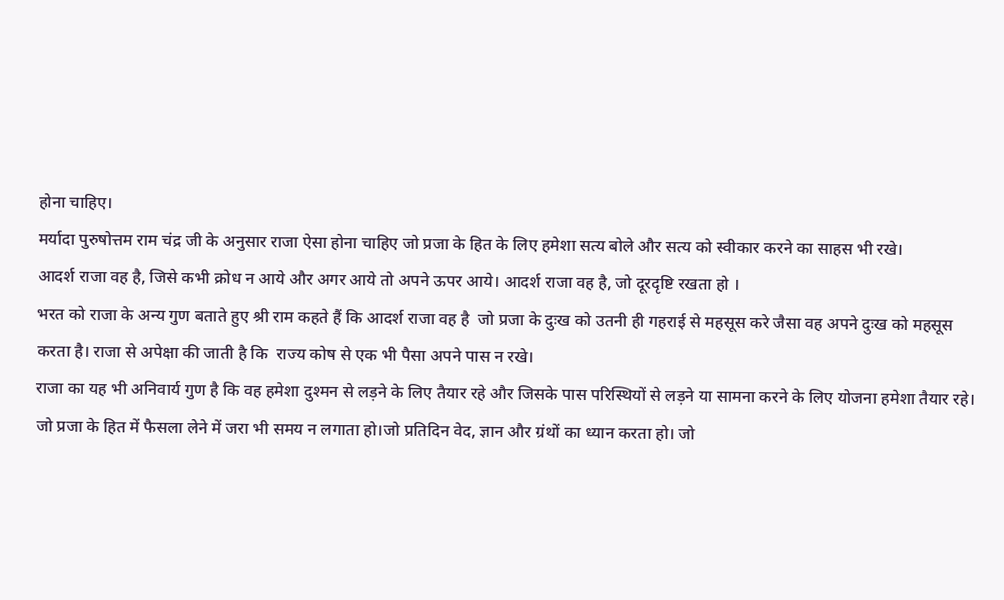होना चाहिए।
मर्यादा पुरुषोत्तम राम चंद्र जी के अनुसार राजा ऐसा होना चाहिए जो प्रजा के हित के लिए हमेशा सत्य बोले और सत्य को स्वीकार करने का साहस भी रखे।
आदर्श राजा वह है, जिसे कभी क्रोध न आये और अगर आये तो अपने ऊपर आये। आदर्श राजा वह है, जो दूरदृष्टि रखता हो ।
भरत को राजा के अन्य गुण बताते हुए श्री राम कहते हैं कि आदर्श राजा वह है  जो प्रजा के दुःख को उतनी ही गहराई से महसूस करे जैसा वह अपने दुःख को महसूस करता है। राजा से अपेक्षा की जाती है कि  राज्य कोष से एक भी पैसा अपने पास न रखे।
राजा का यह भी अनिवार्य गुण है कि वह हमेशा दुश्मन से लड़ने के लिए तैयार रहे और जिसके पास परिस्थियों से लड़ने या सामना करने के लिए योजना हमेशा तैयार रहे। जो प्रजा के हित में फैसला लेने में जरा भी समय न लगाता हो।जो प्रतिदिन वेद, ज्ञान और ग्रंथों का ध्यान करता हो। जो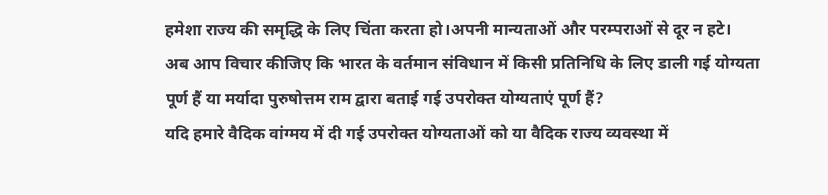हमेशा राज्य की समृद्धि के लिए चिंता करता हो।अपनी मान्यताओं और परम्पराओं से दूर न हटे।
अब आप विचार कीजिए कि भारत के वर्तमान संविधान में किसी प्रतिनिधि के लिए डाली गई योग्यता पूर्ण हैं या मर्यादा पुरुषोत्तम राम द्वारा बताई गई उपरोक्त योग्यताएं पूर्ण हैं?
यदि हमारे वैदिक वांग्मय में दी गई उपरोक्त योग्यताओं को या वैदिक राज्य व्यवस्था में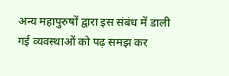अन्य महापुरुषों द्वारा इस संबंध में डाली गई व्यवस्थाओं को पढ़ समझ कर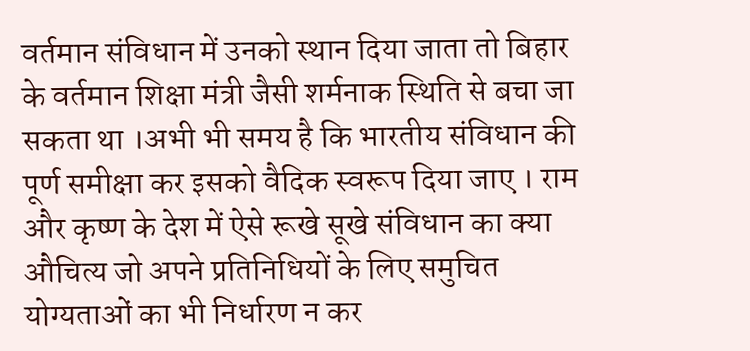वर्तमान संविधान में उनको स्थान दिया जाता तो बिहार के वर्तमान शिक्षा मंत्री जैसी शर्मनाक स्थिति से बचा जा सकता था ।अभी भी समय है कि भारतीय संविधान की पूर्ण समीक्षा कर इसको वैदिक स्वरूप दिया जाए । राम और कृष्ण के देश में ऐसे रूखे सूखे संविधान का क्या औचित्य जो अपने प्रतिनिधियों के लिए समुचित योग्यताओं का भी निर्धारण न कर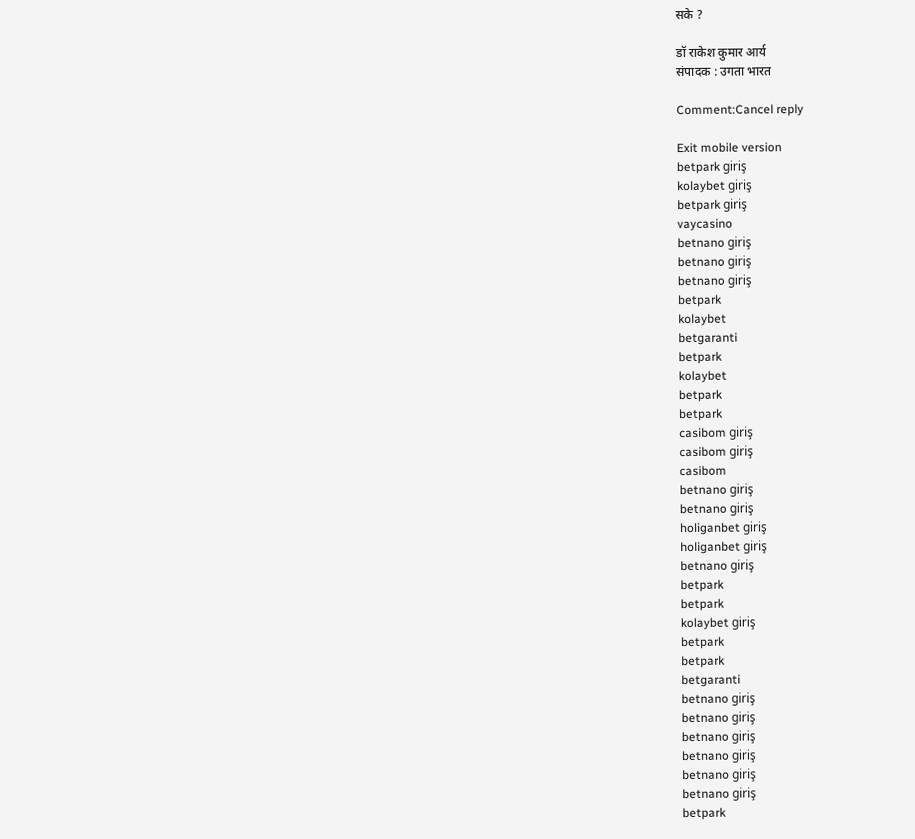सके ?

डॉ राकेश कुमार आर्य
संपादक : उगता भारत

Comment:Cancel reply

Exit mobile version
betpark giriş
kolaybet giriş
betpark giriş
vaycasino
betnano giriş
betnano giriş
betnano giriş
betpark
kolaybet
betgaranti
betpark
kolaybet
betpark
betpark
casibom giriş
casibom giriş
casibom
betnano giriş
betnano giriş
holiganbet giriş
holiganbet giriş
betnano giriş
betpark
betpark
kolaybet giriş
betpark
betpark
betgaranti
betnano giriş
betnano giriş
betnano giriş
betnano giriş
betnano giriş
betnano giriş
betpark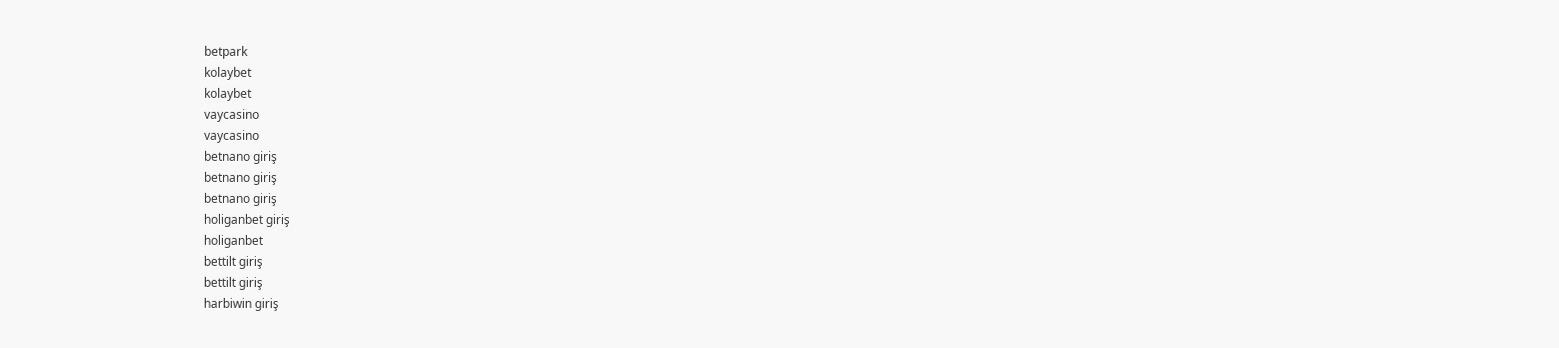betpark
kolaybet
kolaybet
vaycasino
vaycasino
betnano giriş
betnano giriş
betnano giriş
holiganbet giriş
holiganbet
bettilt giriş
bettilt giriş
harbiwin giriş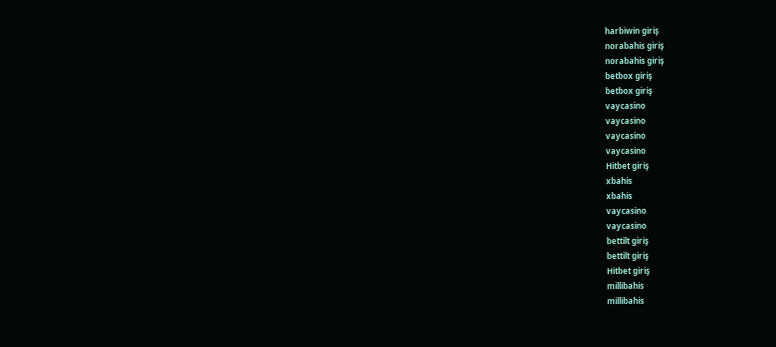harbiwin giriş
norabahis giriş
norabahis giriş
betbox giriş
betbox giriş
vaycasino
vaycasino
vaycasino
vaycasino
Hitbet giriş
xbahis
xbahis
vaycasino
vaycasino
bettilt giriş
bettilt giriş
Hitbet giriş
millibahis
millibahis